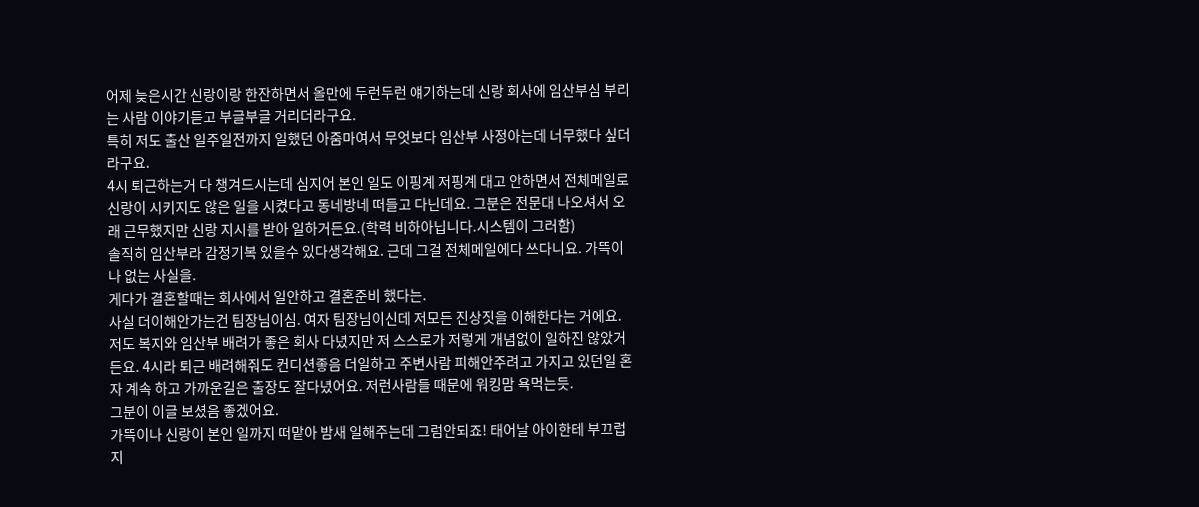어제 늦은시간 신랑이랑 한잔하면서 올만에 두런두런 얘기하는데 신랑 회사에 임산부심 부리는 사람 이야기듣고 부글부글 거리더라구요.
특히 저도 출산 일주일전까지 일했던 아줌마여서 무엇보다 임산부 사정아는데 너무했다 싶더라구요.
4시 퇴근하는거 다 챙겨드시는데 심지어 본인 일도 이핑계 저핑계 대고 안하면서 전체메일로 신랑이 시키지도 않은 일을 시켰다고 동네방네 떠들고 다닌데요. 그분은 전문대 나오셔서 오래 근무했지만 신랑 지시를 받아 일하거든요.(학력 비하아닙니다.시스템이 그러함)
솔직히 임산부라 감정기복 있을수 있다생각해요. 근데 그걸 전체메일에다 쓰다니요. 가뜩이나 없는 사실을.
게다가 결혼할때는 회사에서 일안하고 결혼준비 했다는.
사실 더이해안가는건 팀장님이심. 여자 팀장님이신데 저모든 진상짓을 이해한다는 거에요. 저도 복지와 임산부 배려가 좋은 회사 다녔지만 저 스스로가 저렇게 개념없이 일하진 않았거든요. 4시라 퇴근 배려해줘도 컨디션좋음 더일하고 주변사람 피해안주려고 가지고 있던일 혼자 계속 하고 가까운길은 출장도 잘다녔어요. 저런사람들 때문에 워킹맘 욕먹는듯.
그분이 이글 보셨음 좋겠어요.
가뜩이나 신랑이 본인 일까지 떠맡아 밤새 일해주는데 그럼안되죠! 태어날 아이한테 부끄럽지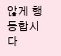않게 행동합시다